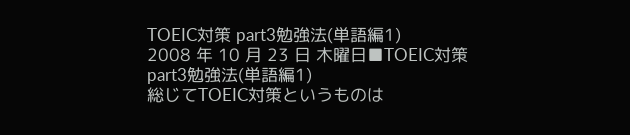TOEIC対策 part3勉強法(単語編1)
2008 年 10 月 23 日 木曜日■TOEIC対策 part3勉強法(単語編1)
総じてTOEIC対策というものは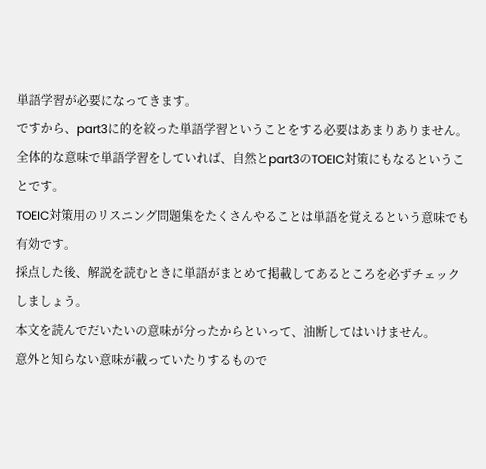単語学習が必要になってきます。
ですから、part3に的を絞った単語学習ということをする必要はあまりありません。
全体的な意味で単語学習をしていれば、自然とpart3のTOEIC対策にもなるということです。
TOEIC対策用のリスニング問題集をたくさんやることは単語を覚えるという意味でも有効です。
採点した後、解説を読むときに単語がまとめて掲載してあるところを必ずチェックしましょう。
本文を読んでだいたいの意味が分ったからといって、油断してはいけません。
意外と知らない意味が載っていたりするもので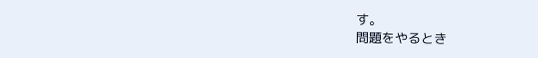す。
問題をやるとき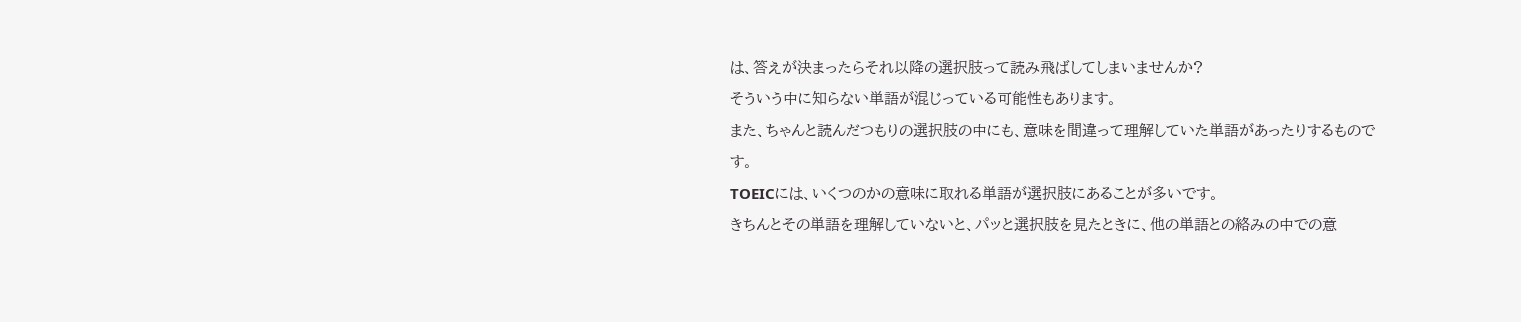は、答えが決まったらそれ以降の選択肢って読み飛ばしてしまいませんか?
そういう中に知らない単語が混じっている可能性もあります。
また、ちゃんと読んだつもりの選択肢の中にも、意味を間違って理解していた単語があったりするものです。
TOEICには、いくつのかの意味に取れる単語が選択肢にあることが多いです。
きちんとその単語を理解していないと、パッと選択肢を見たときに、他の単語との絡みの中での意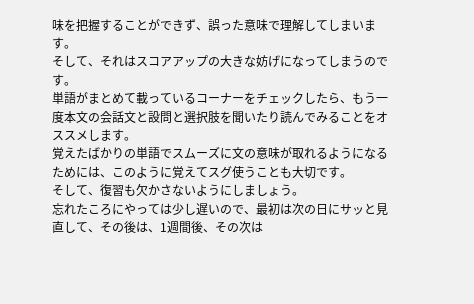味を把握することができず、誤った意味で理解してしまいます。
そして、それはスコアアップの大きな妨げになってしまうのです。
単語がまとめて載っているコーナーをチェックしたら、もう一度本文の会話文と設問と選択肢を聞いたり読んでみることをオススメします。
覚えたばかりの単語でスムーズに文の意味が取れるようになるためには、このように覚えてスグ使うことも大切です。
そして、復習も欠かさないようにしましょう。
忘れたころにやっては少し遅いので、最初は次の日にサッと見直して、その後は、1週間後、その次は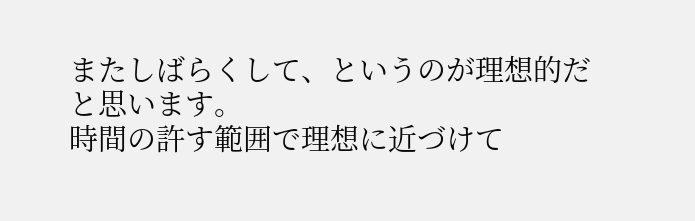またしばらくして、というのが理想的だと思います。
時間の許す範囲で理想に近づけて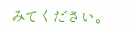みてください。